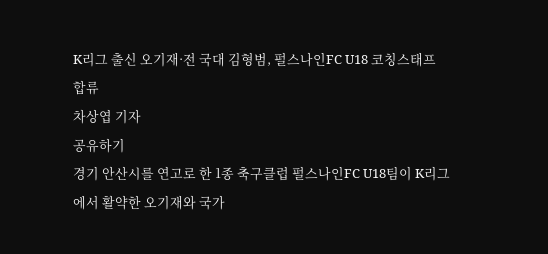K리그 출신 오기재·전 국대 김형범, 펄스나인FC U18 코칭스태프 합류
차상엽 기자
공유하기
경기 안산시를 연고로 한 1종 축구클럽 펄스나인FC U18팀이 K리그에서 활약한 오기재와 국가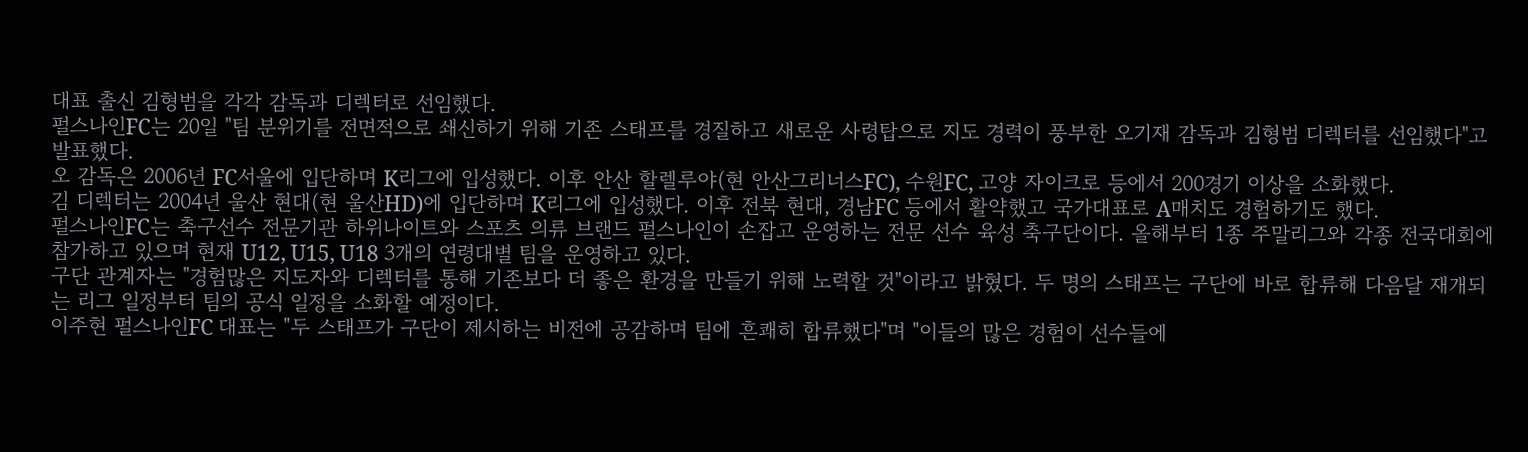대표 출신 김형범을 각각 감독과 디렉터로 선임했다.
펄스나인FC는 20일 "팀 분위기를 전면적으로 쇄신하기 위해 기존 스태프를 경질하고 새로운 사령탑으로 지도 경력이 풍부한 오기재 감독과 김형범 디렉터를 선임했다"고 발표했다.
오 감독은 2006년 FC서울에 입단하며 K리그에 입성했다. 이후 안산 할렐루야(현 안산그리너스FC), 수원FC, 고양 자이크로 등에서 200경기 이상을 소화했다.
김 디렉터는 2004년 울산 현대(현 울산HD)에 입단하며 K리그에 입성했다. 이후 전북 현대, 경남FC 등에서 활약했고 국가대표로 A매치도 경험하기도 했다.
펄스나인FC는 축구선수 전문기관 하위나이트와 스포츠 의류 브랜드 펄스나인이 손잡고 운영하는 전문 선수 육성 축구단이다. 올해부터 1종 주말리그와 각종 전국대회에 참가하고 있으며 현재 U12, U15, U18 3개의 연령대별 팀을 운영하고 있다.
구단 관계자는 "경험많은 지도자와 디렉터를 통해 기존보다 더 좋은 환경을 만들기 위해 노력할 것"이라고 밝혔다. 두 명의 스태프는 구단에 바로 합류해 다음달 재개되는 리그 일정부터 팀의 공식 일정을 소화할 예정이다.
이주현 펄스나인FC 대표는 "두 스태프가 구단이 제시하는 비전에 공감하며 팀에 흔쾌히 합류했다"며 "이들의 많은 경험이 선수들에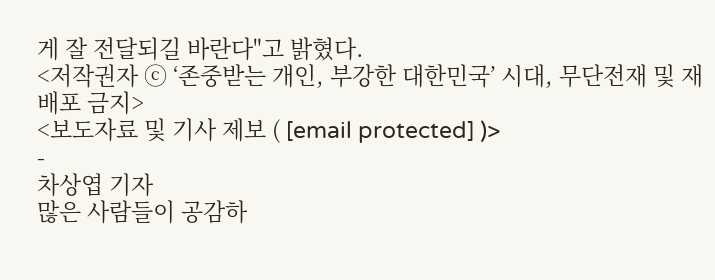게 잘 전달되길 바란다"고 밝혔다.
<저작권자 ⓒ ‘존중받는 개인, 부강한 대한민국’ 시대, 무단전재 및 재배포 금지>
<보도자료 및 기사 제보 ( [email protected] )>
-
차상엽 기자
많은 사람들이 공감하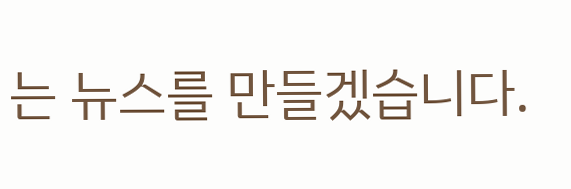는 뉴스를 만들겠습니다.